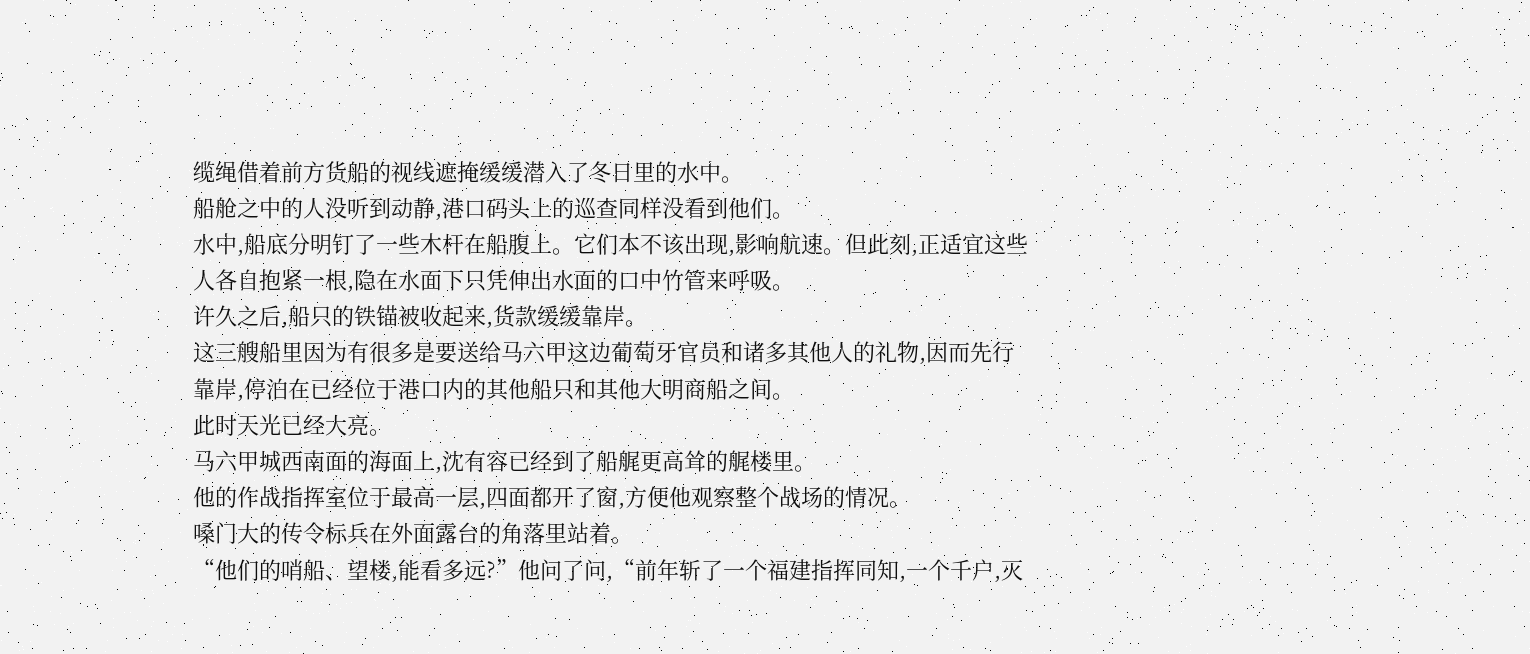缆绳借着前方货船的视线遮掩缓缓潜入了冬日里的水中。
船舱之中的人没听到动静,港口码头上的巡查同样没看到他们。
水中,船底分明钉了一些木杆在船腹上。它们本不该出现,影响航速。但此刻,正适宜这些人各自抱紧一根,隐在水面下只凭伸出水面的口中竹管来呼吸。
许久之后,船只的铁锚被收起来,货款缓缓靠岸。
这三艘船里因为有很多是要送给马六甲这边葡萄牙官员和诸多其他人的礼物,因而先行靠岸,停泊在已经位于港口内的其他船只和其他大明商船之间。
此时天光已经大亮。
马六甲城西南面的海面上,沈有容已经到了船艉更高耸的艉楼里。
他的作战指挥室位于最高一层,四面都开了窗,方便他观察整个战场的情况。
嗓门大的传令标兵在外面露台的角落里站着。
“他们的哨船、望楼,能看多远?”他问了问,“前年斩了一个福建指挥同知,一个千户,灭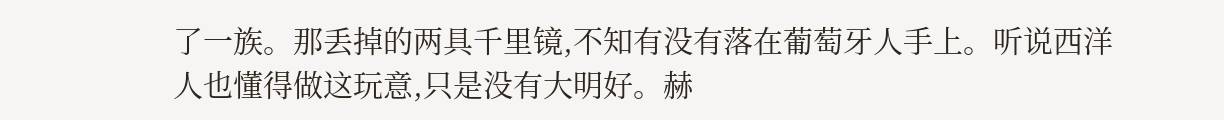了一族。那丢掉的两具千里镜,不知有没有落在葡萄牙人手上。听说西洋人也懂得做这玩意,只是没有大明好。赫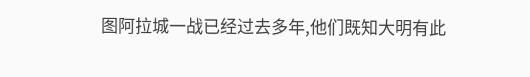图阿拉城一战已经过去多年,他们既知大明有此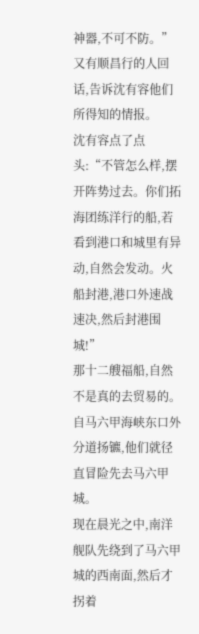神器,不可不防。”
又有顺昌行的人回话,告诉沈有容他们所得知的情报。
沈有容点了点头:“不管怎么样,摆开阵势过去。你们拓海团练洋行的船,若看到港口和城里有异动,自然会发动。火船封港,港口外速战速决,然后封港围城!”
那十二艘福船,自然不是真的去贸易的。自马六甲海峡东口外分道扬镳,他们就径直冒险先去马六甲城。
现在晨光之中,南洋舰队先绕到了马六甲城的西南面,然后才拐着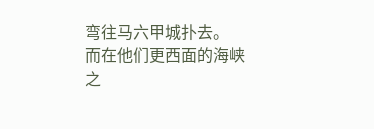弯往马六甲城扑去。
而在他们更西面的海峡之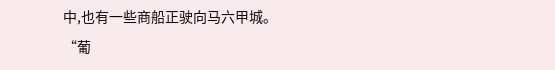中,也有一些商船正驶向马六甲城。
“葡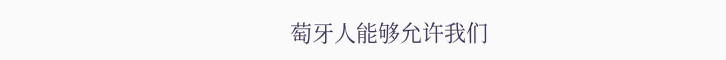萄牙人能够允许我们